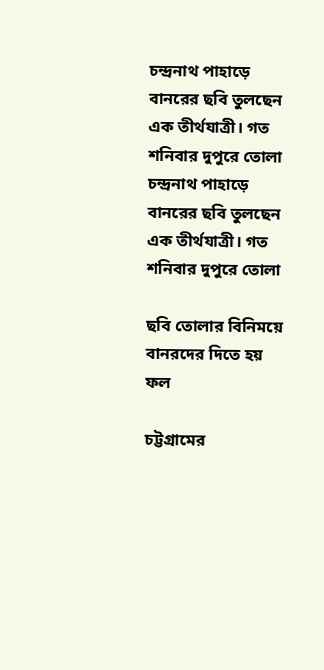চন্দ্রনাথ পাহাড়ে বানরের ছবি তুলছেন এক তীর্থযাত্রী। গত শনিবার দুপুরে তোলা
চন্দ্রনাথ পাহাড়ে বানরের ছবি তুলছেন এক তীর্থযাত্রী। গত শনিবার দুপুরে তোলা

ছবি তোলার বিনিময়ে বানরদের দিতে হয় ফল

চট্টগ্রামের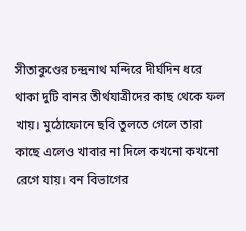সীতাকুণ্ডের চন্দ্রনাথ মন্দিরে দীর্ঘদিন ধরে থাকা দুটি বানর তীর্থযাত্রীদের কাছ থেকে ফল খায়। মুঠোফোনে ছবি তুলতে গেলে তারা কাছে এলেও খাবার না দিলে কখনো কখনো রেগে যায়। বন বিভাগের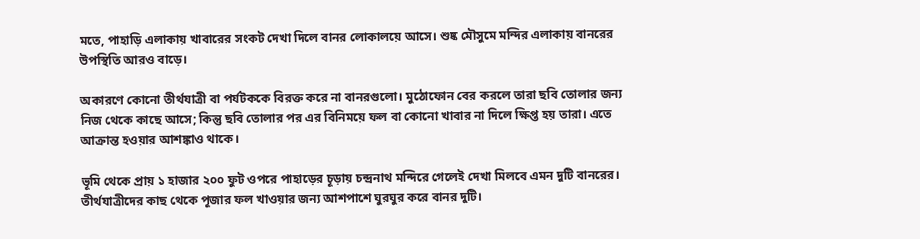মতে, পাহাড়ি এলাকায় খাবারের সংকট দেখা দিলে বানর লোকালয়ে আসে। শুষ্ক মৌসুমে মন্দির এলাকায় বানরের উপস্থিতি আরও বাড়ে।

অকারণে কোনো তীর্থযাত্রী বা পর্যটককে বিরক্ত করে না বানরগুলো। মুঠোফোন বের করলে তারা ছবি তোলার জন্য নিজ থেকে কাছে আসে; কিন্তু ছবি তোলার পর এর বিনিময়ে ফল বা কোনো খাবার না দিলে ক্ষিপ্ত হয় তারা। এতে আক্রান্ত হওয়ার আশঙ্কাও থাকে।

ভূমি থেকে প্রায় ১ হাজার ২০০ ফুট ওপরে পাহাড়ের চূড়ায় চন্দ্রনাথ মন্দিরে গেলেই দেখা মিলবে এমন দুটি বানরের। তীর্থযাত্রীদের কাছ থেকে পূজার ফল খাওয়ার জন্য আশপাশে ঘুরঘুর করে বানর দুটি।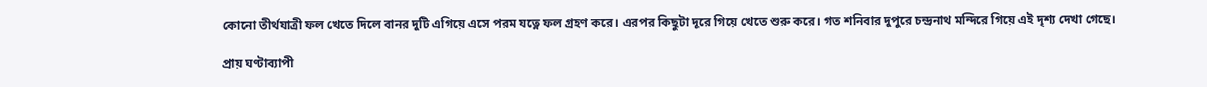কোনো তীর্থযাত্রী ফল খেতে দিলে বানর দুটি এগিয়ে এসে পরম যত্নে ফল গ্রহণ করে। এরপর কিছুটা দূরে গিয়ে খেতে শুরু করে। গত শনিবার দুপুরে চন্দ্রনাথ মন্দিরে গিয়ে এই দৃশ্য দেখা গেছে।

প্রায় ঘণ্টাব্যাপী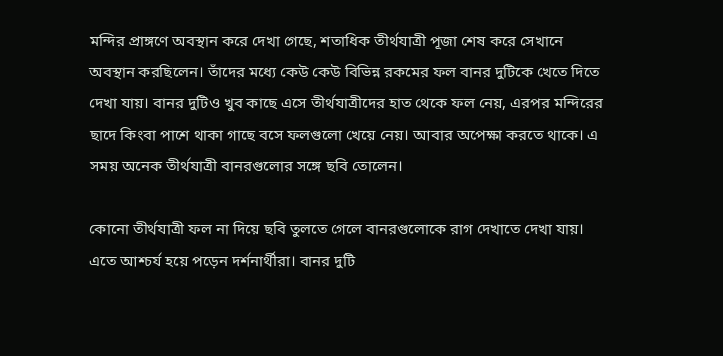মন্দির প্রাঙ্গণে অবস্থান করে দেখা গেছে, শতাধিক তীর্থযাত্রী পূজা শেষ করে সেখানে অবস্থান করছিলেন। তাঁদের মধ্যে কেউ কেউ বিভিন্ন রকমের ফল বানর দুটিকে খেতে দিতে দেখা যায়। বানর দুটিও খুব কাছে এসে তীর্থযাত্রীদের হাত থেকে ফল নেয়, এরপর মন্দিরের ছাদে কিংবা পাশে থাকা গাছে বসে ফলগুলো খেয়ে নেয়। আবার অপেক্ষা করতে থাকে। এ সময় অনেক তীর্থযাত্রী বানরগুলোর সঙ্গে ছবি তোলেন।

কোনো তীর্থযাত্রী ফল না দিয়ে ছবি তুলতে গেলে বানরগুলোকে রাগ দেখাতে দেখা যায়। এতে আশ্চর্য হয়ে পড়েন দর্শনার্থীরা। বানর দুটি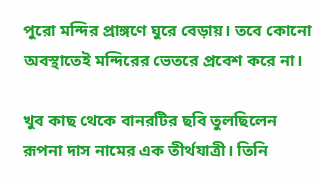পুরো মন্দির প্রাঙ্গণে ঘুরে বেড়ায়। তবে কোনো অবস্থাতেই মন্দিরের ভেতরে প্রবেশ করে না।

খুব কাছ থেকে বানরটির ছবি তুলছিলেন রূপনা দাস নামের এক তীর্থযাত্রী। তিনি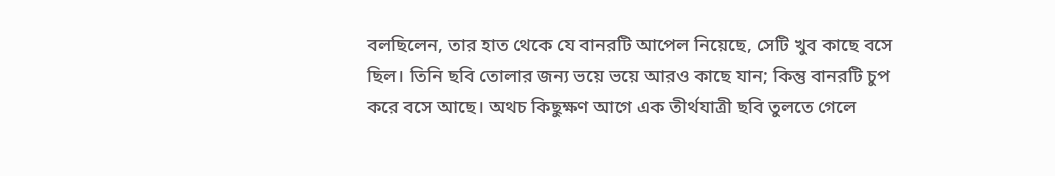বলছিলেন, তার হাত থেকে যে বানরটি আপেল নিয়েছে, সেটি খুব কাছে বসে ছিল। তিনি ছবি তোলার জন্য ভয়ে ভয়ে আরও কাছে যান; কিন্তু বানরটি চুপ করে বসে আছে। অথচ কিছুক্ষণ আগে এক তীর্থযাত্রী ছবি তুলতে গেলে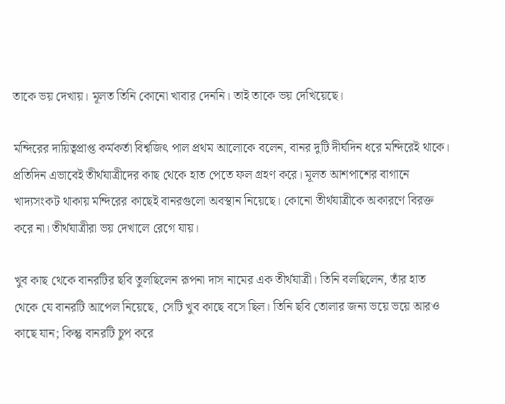তাকে ভয় দেখায়। মূলত তিনি কোনো খাবার দেননি। তাই তাকে ভয় দেখিয়েছে।

মন্দিরের দায়িত্বপ্রাপ্ত কর্মকর্তা বিশ্বজিৎ পাল প্রথম আলোকে বলেন, বানর দুটি দীর্ঘদিন ধরে মন্দিরেই থাকে। প্রতিদিন এভাবেই তীর্থযাত্রীদের কাছ থেকে হাত পেতে ফল গ্রহণ করে। মূলত আশপাশের বাগানে খাদ্যসংকট থাকায় মন্দিরের কাছেই বানরগুলো অবস্থান নিয়েছে। কোনো তীর্থযাত্রীকে অকারণে বিরক্ত করে না। তীর্থযাত্রীরা ভয় দেখালে রেগে যায়।

খুব কাছ থেকে বানরটির ছবি তুলছিলেন রূপনা দাস নামের এক তীর্থযাত্রী। তিনি বলছিলেন, তাঁর হাত থেকে যে বানরটি আপেল নিয়েছে, সেটি খুব কাছে বসে ছিল। তিনি ছবি তোলার জন্য ভয়ে ভয়ে আরও কাছে যান; কিন্তু বানরটি চুপ করে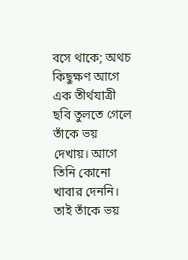বসে থাকে; অথচ কিছুক্ষণ আগে এক তীর্থযাত্রী ছবি তুলতে গেলে তাঁকে ভয় দেখায়। আগে তিনি কোনো খাবার দেননি। তাই তাঁকে ভয়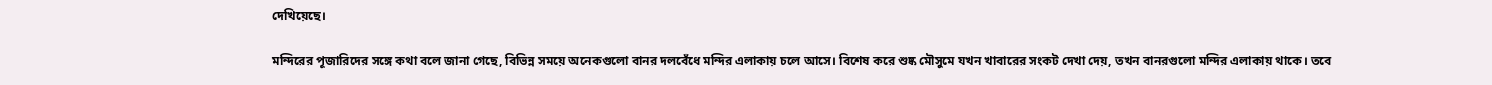দেখিয়েছে।

মন্দিরের পূজারিদের সঙ্গে কথা বলে জানা গেছে, বিভিন্ন সময়ে অনেকগুলো বানর দলবেঁধে মন্দির এলাকায় চলে আসে। বিশেষ করে শুষ্ক মৌসুমে যখন খাবারের সংকট দেখা দেয়, তখন বানরগুলো মন্দির এলাকায় থাকে। তবে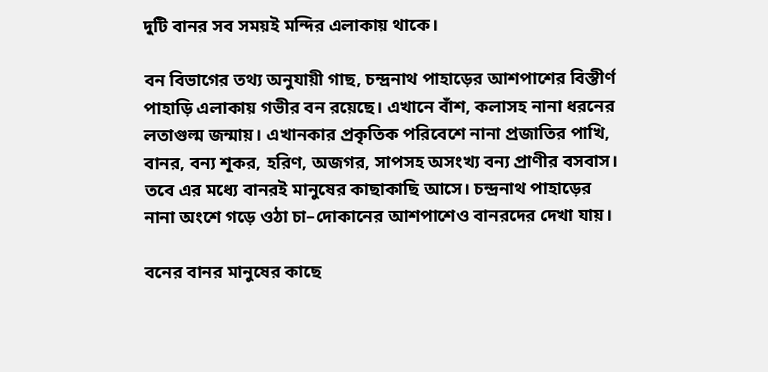দুটি বানর সব সময়ই মন্দির এলাকায় থাকে।

বন বিভাগের তথ্য অনুযায়ী গাছ, চন্দ্রনাথ পাহাড়ের আশপাশের বিস্তীর্ণ পাহাড়ি এলাকায় গভীর বন রয়েছে। এখানে বাঁশ, কলাসহ নানা ধরনের লতাগুল্ম জন্মায়। এখানকার প্রকৃতিক পরিবেশে নানা প্রজাতির পাখি, বানর, বন্য শূকর, হরিণ, অজগর, সাপসহ অসংখ্য বন্য প্রাণীর বসবাস। তবে এর মধ্যে বানরই মানুষের কাছাকাছি আসে। চন্দ্রনাথ পাহাড়ের নানা অংশে গড়ে ওঠা চা–দোকানের আশপাশেও বানরদের দেখা যায়।

বনের বানর মানুষের কাছে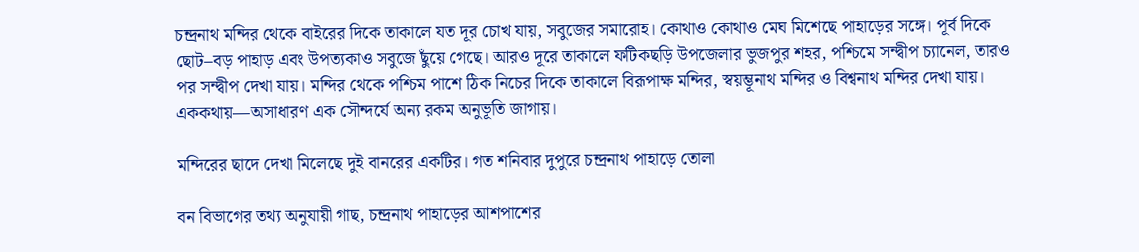চন্দ্রনাথ মন্দির থেকে বাইরের দিকে তাকালে যত দূর চোখ যায়, সবুজের সমারোহ। কোথাও কোথাও মেঘ মিশেছে পাহাড়ের সঙ্গে। পূর্ব দিকে ছোট–বড় পাহাড় এবং উপত্যকাও সবুজে ছুঁয়ে গেছে। আরও দূরে তাকালে ফটিকছড়ি উপজেলার ভুজপুর শহর, পশ্চিমে সন্দ্বীপ চ্যানেল, তারও পর সন্দ্বীপ দেখা যায়। মন্দির থেকে পশ্চিম পাশে ঠিক নিচের দিকে তাকালে বিরূপাক্ষ মন্দির, স্বয়ম্ভূনাথ মন্দির ও বিশ্বনাথ মন্দির দেখা যায়। এককথায়—অসাধারণ এক সৌন্দর্যে অন্য রকম অনুভূতি জাগায়।

মন্দিরের ছাদে দেখা মিলেছে দুই বানরের একটির। গত শনিবার দুপুরে চন্দ্রনাথ পাহাড়ে তোলা

বন বিভাগের তথ্য অনুযায়ী গাছ, চন্দ্রনাথ পাহাড়ের আশপাশের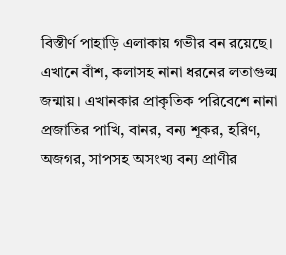বিস্তীর্ণ পাহাড়ি এলাকায় গভীর বন রয়েছে। এখানে বাঁশ, কলাসহ নানা ধরনের লতাগুল্ম জন্মায়। এখানকার প্রাকৃতিক পরিবেশে নানা প্রজাতির পাখি, বানর, বন্য শূকর, হরিণ, অজগর, সাপসহ অসংখ্য বন্য প্রাণীর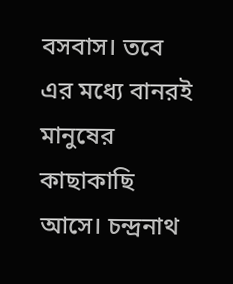বসবাস। তবে এর মধ্যে বানরই মানুষের কাছাকাছি আসে। চন্দ্রনাথ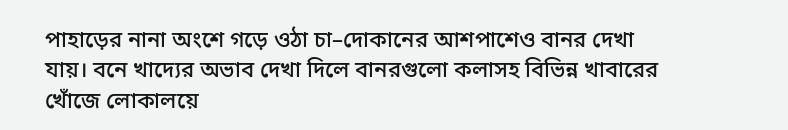পাহাড়ের নানা অংশে গড়ে ওঠা চা–দোকানের আশপাশেও বানর দেখা যায়। বনে খাদ্যের অভাব দেখা দিলে বানরগুলো কলাসহ বিভিন্ন খাবারের খোঁজে লোকালয়ে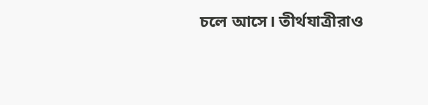চলে আসে। তীর্থযাত্রীরাও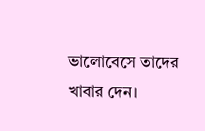ভালোবেসে তাদের খাবার দেন।